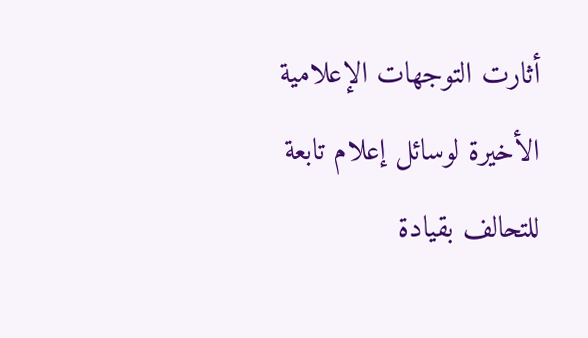أثارت التوجهات الإعلامية الأخيرة لوسائل إعلام تابعة للتحالف بقيادة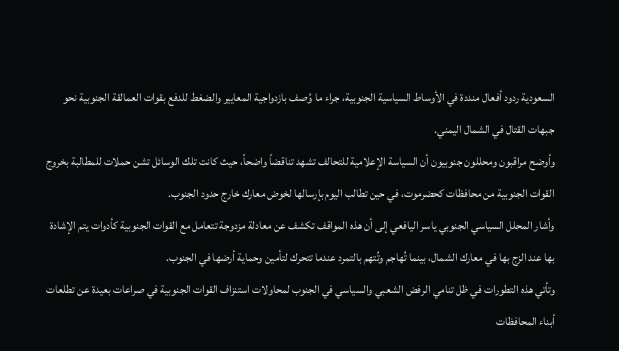السعودية ردود أفعال منددة في الأوساط السياسية الجنوبية، جراء ما وُصف بازدواجية المعايير والضغط للدفع بقوات العمالقة الجنوبية نحو جبهات القتال في الشمال اليمني.
وأوضح مراقبون ومحللون جنوبيون أن السياسة الإعلامية للتحالف تشهد تناقضاً واضحاً، حيث كانت تلك الوسائل تشن حملات للمطالبة بخروج القوات الجنوبية من محافظات كحضرموت، في حين تطالب اليوم بإرسالها لخوض معارك خارج حدود الجنوب.
وأشار المحلل السياسي الجنوبي ياسر اليافعي إلى أن هذه المواقف تكشف عن معادلة مزدوجة تتعامل مع القوات الجنوبية كأدوات يتم الإشادة بها عند الزج بها في معارك الشمال، بينما تُهاجم وتُتهم بالتمرد عندما تتحرك لتأمين وحماية أرضها في الجنوب.
وتأتي هذه التطورات في ظل تنامي الرفض الشعبي والسياسي في الجنوب لمحاولات استنزاف القوات الجنوبية في صراعات بعيدة عن تطلعات أبناء المحافظات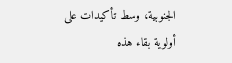الجنوبية، وسط تأكيدات على أولوية بقاء هذه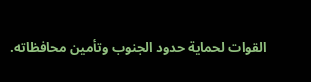القوات لحماية حدود الجنوب وتأمين محافظاته.